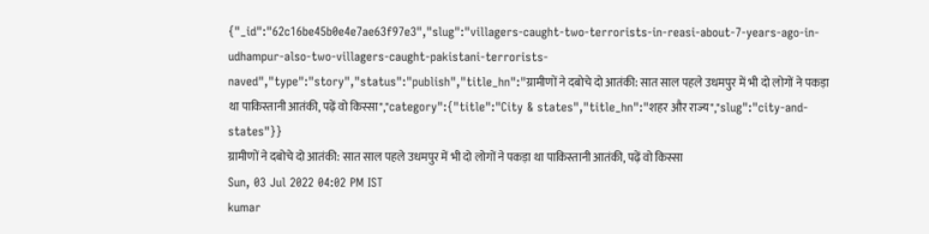{"_id":"62c16be45b0e4e7ae63f97e3","slug":"villagers-caught-two-terrorists-in-reasi-about-7-years-ago-in-udhampur-also-two-villagers-caught-pakistani-terrorists-naved","type":"story","status":"publish","title_hn":"ग्रामीणों ने दबोचे दो आतंकी: सात साल पहले उधमपुर में भी दो लोगों ने पकड़ा था पाकिस्तानी आतंकी, पढ़ें वो किस्सा","category":{"title":"City & states","title_hn":"शहर और राज्य","slug":"city-and-states"}}
ग्रामीणों ने दबोचे दो आतंकी: सात साल पहले उधमपुर में भी दो लोगों ने पकड़ा था पाकिस्तानी आतंकी, पढ़ें वो किस्सा
Sun, 03 Jul 2022 04:02 PM IST
kumar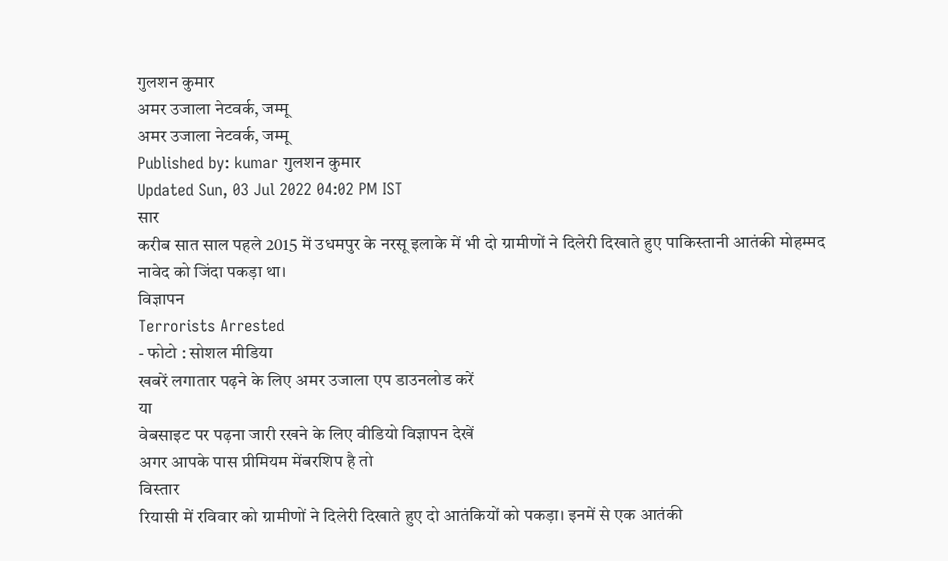गुलशन कुमार
अमर उजाला नेटवर्क, जम्मू
अमर उजाला नेटवर्क, जम्मू
Published by: kumar गुलशन कुमार
Updated Sun, 03 Jul 2022 04:02 PM IST
सार
करीब सात साल पहले 2015 में उधमपुर के नरसू इलाके में भी दो ग्रामीणों ने दिलेरी दिखाते हुए पाकिस्तानी आतंकी मोहम्मद नावेद को जिंदा पकड़ा था।
विज्ञापन
Terrorists Arrested
- फोटो : सोशल मीडिया
खबरें लगातार पढ़ने के लिए अमर उजाला एप डाउनलोड करें
या
वेबसाइट पर पढ़ना जारी रखने के लिए वीडियो विज्ञापन देखें
अगर आपके पास प्रीमियम मेंबरशिप है तो
विस्तार
रियासी में रविवार को ग्रामीणों ने दिलेरी दिखाते हुए दो आतंकियों को पकड़ा। इनमें से एक आतंकी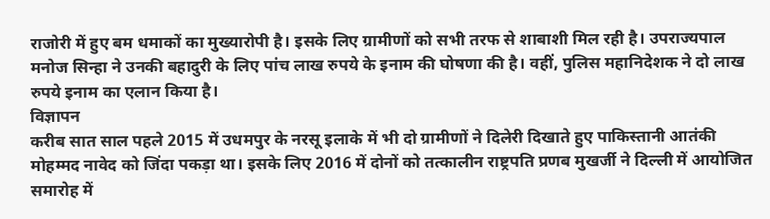राजोरी में हुए बम धमाकों का मुख्यारोपी है। इसके लिए ग्रामीणों को सभी तरफ से शाबाशी मिल रही है। उपराज्यपाल मनोज सिन्हा ने उनकी बहादुरी के लिए पांच लाख रुपये के इनाम की घोषणा की है। वहीं, पुलिस महानिदेशक ने दो लाख रुपये इनाम का एलान किया है।
विज्ञापन
करीब सात साल पहले 2015 में उधमपुर के नरसू इलाके में भी दो ग्रामीणों ने दिलेरी दिखाते हुए पाकिस्तानी आतंकी मोहम्मद नावेद को जिंदा पकड़ा था। इसके लिए 2016 में दोनों को तत्कालीन राष्ट्रपति प्रणब मुखर्जी ने दिल्ली में आयोजित समारोह में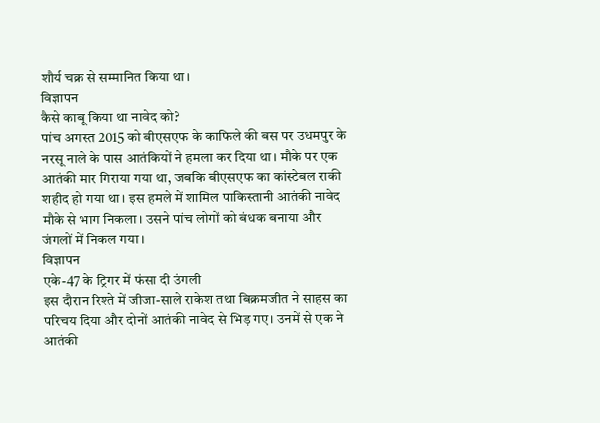शौर्य चक्र से सम्मानित किया था।
विज्ञापन
कैसे काबू किया था नावेद को?
पांच अगस्त 2015 को बीएसएफ के काफिले की बस पर उधमपुर के नरसू नाले के पास आतंकियों ने हमला कर दिया था। मौके पर एक आतंकी मार गिराया गया था, जबकि बीएसएफ का कांस्टेबल राकी शहीद हो गया था। इस हमले में शामिल पाकिस्तानी आतंकी नावेद मौके से भाग निकला। उसने पांच लोगों को बंधक बनाया और जंगलों में निकल गया।
विज्ञापन
एके-47 के ट्रिगर में फंसा दी उंगली
इस दौरान रिश्ते में जीजा-साले राकेश तथा बिक्रमजीत ने साहस का परिचय दिया और दोनों आतंकी नावेद से भिड़ गए। उनमें से एक ने आतंकी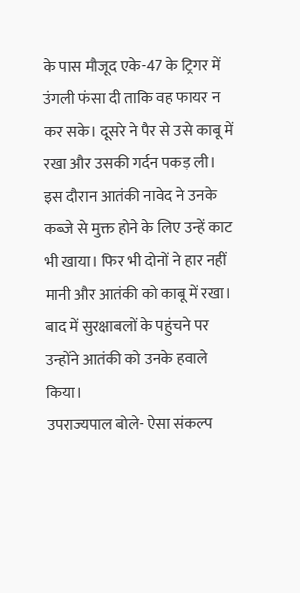के पास मौजूद एके-47 के ट्रिगर में उंगली फंसा दी ताकि वह फायर न कर सके। दूसरे ने पैर से उसे काबू में रखा और उसकी गर्दन पकड़ ली।
इस दौरान आतंकी नावेद ने उनके कब्जे से मुक्त होने के लिए उन्हें काट भी खाया। फिर भी दोनों ने हार नहीं मानी और आतंकी को काबू में रखा। बाद में सुरक्षाबलों के पहुंचने पर उन्होंने आतंकी को उनके हवाले किया।
उपराज्यपाल बोले- ऐसा संकल्प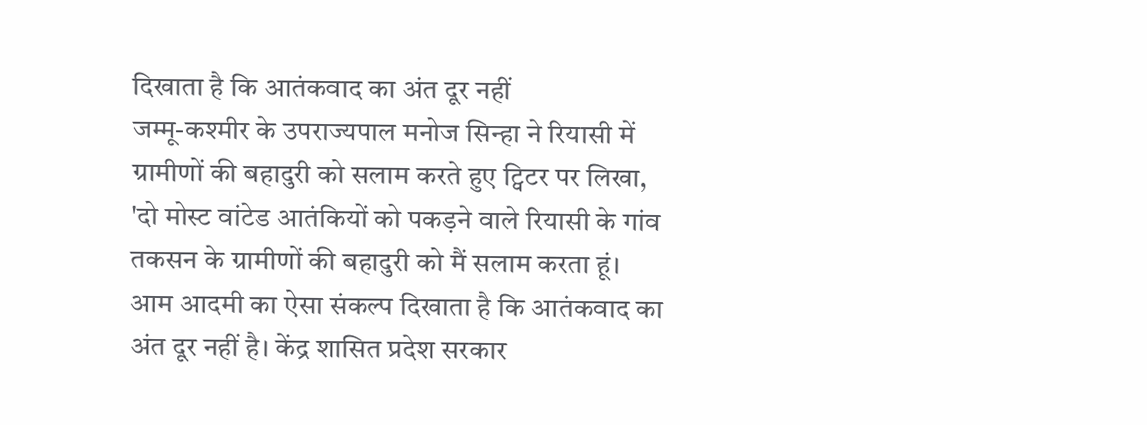दिखाता है कि आतंकवाद का अंत दूर नहीं
जम्मू-कश्मीर के उपराज्यपाल मनोज सिन्हा ने रियासी में ग्रामीणों की बहादुरी को सलाम करते हुए ट्विटर पर लिखा, 'दो मोस्ट वांटेड आतंकियों को पकड़ने वाले रियासी के गांव तकसन के ग्रामीणों की बहादुरी को मैं सलाम करता हूं। आम आदमी का ऐसा संकल्प दिखाता है कि आतंकवाद का अंत दूर नहीं है। केंद्र शासित प्रदेश सरकार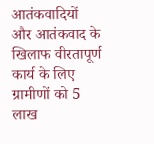आतंकवादियों और आतंकवाद के खिलाफ वीरतापूर्ण कार्य के लिए ग्रामीणों को 5 लाख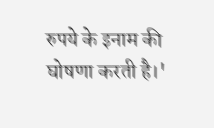रुपये के इनाम की घोषणा करती है।'